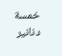خمسة دنانير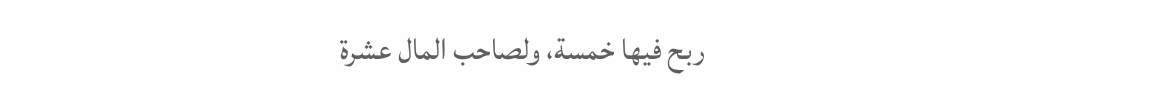ربح فيها خمسة، ولصاحب المال عشرة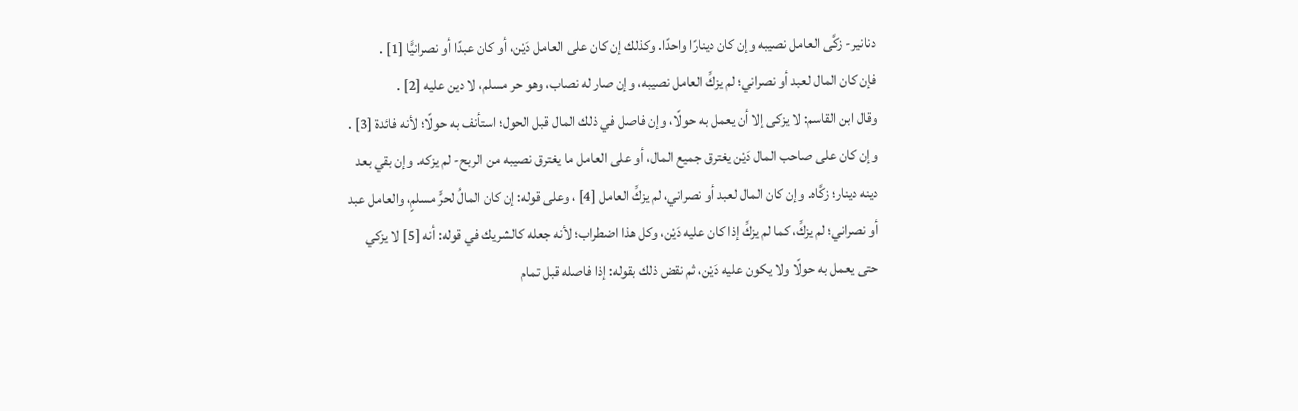دنانير- زكَّى العامل نصيبه وإن كان دينارًا واحدًا. وكذلك إن كان على العامل دَيْن، أو كان عبدًا أو نصرانيًّا [1] .
فإن كان المال لعبد أو نصراني؛ لم يزكِّ العامل نصيبه، وإن صار له نصاب، وهو حر مسلم، لا دين عليه [2] .
وقال ابن القاسم: لا يزكى إلا أن يعمل به حولًا، وإن فاصل في ذلك المال قبل الحول؛ استأنف به حولًا؛ لأنه فائدة [3] . وإن كان على صاحب المال دَيْن يغترق جميع المال، أو على العامل ما يغترق نصيبه من الربح- لم يزكه. وإن بقي بعد دينه دينار؛ زكَّاه. وإن كان المال لعبد أو نصراني، لم يزكِّ العامل [4] ، وعلى قوله: إن كان المالُ لحرٍّ مسلمٍ، والعامل عبد أو نصراني؛ لم يزكِّ، كما لم يزكِّ إذا كان عليه دَيْن، وكل هذا اضطراب؛ لأنه جعله كالشريك في قوله: أنه [5] لا يزكي حتى يعمل به حولًا ولا يكون عليه دَيْن، ثم نقض ذلك بقوله: إذا فاصله قبل تمام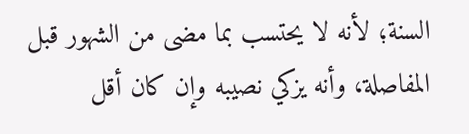السنة؛ لأنه لا يحتسب بما مضى من الشهور قبل المفاصلة، وأنه يزكي نصيبه وإن كان أقل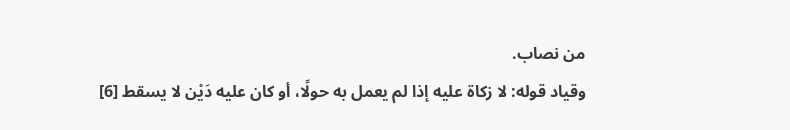من نصاب.
وقياد قوله: لا زكاة عليه إذا لم يعمل به حولًا، أو كان عليه دَيْن لا يسقط [6]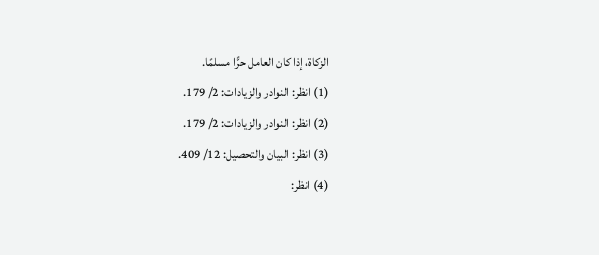الزكاة، إذا كان العامل حرًّا مسلمًا.
(1) انظر: النوادر والزيادات: 2/ 179.
(2) انظر: النوادر والزيادات: 2/ 179.
(3) انظر: البيان والتحصيل: 12/ 409.
(4) انظر: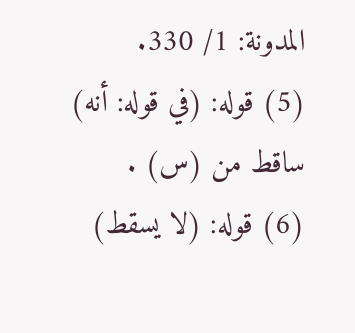المدونة: 1/ 330.
(5) قوله: (في قوله: أنه) ساقط من (س) .
(6) قوله: (لا يسقط)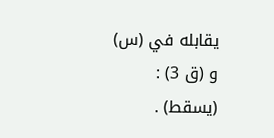يقابله في (س) و (ق 3) : (يسقط) .